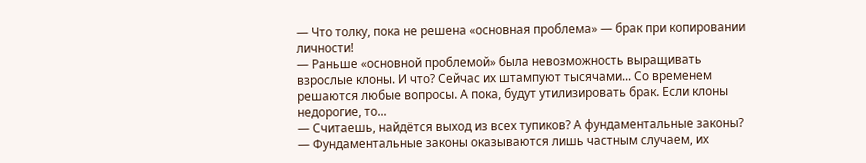— Что толку, пока не решена «основная проблема» — брак при копировании личности!
— Раньше «основной проблемой» была невозможность выращивать взрослые клоны. И что? Сейчас их штампуют тысячами... Со временем решаются любые вопросы. А пока, будут утилизировать брак. Если клоны недорогие, то...
— Считаешь, найдётся выход из всех тупиков? А фундаментальные законы?
— Фундаментальные законы оказываются лишь частным случаем, их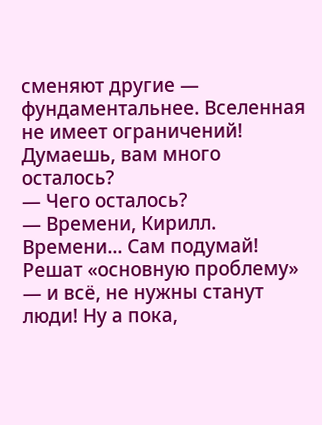сменяют другие — фундаментальнее. Вселенная не имеет ограничений! Думаешь, вам много осталось?
— Чего осталось?
— Времени, Кирилл. Времени... Сам подумай! Решат «основную проблему» — и всё, не нужны станут люди! Ну а пока,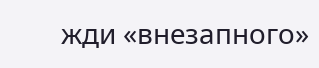жди «внезапного»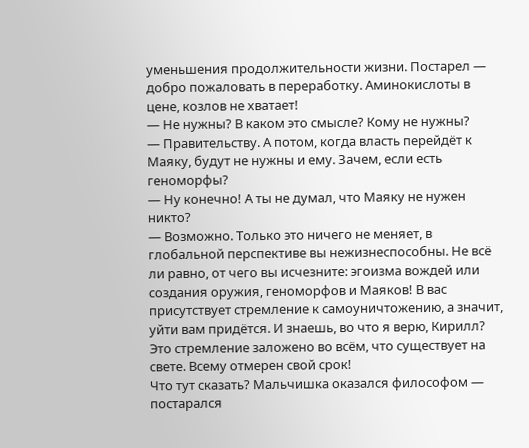уменьшения продолжительности жизни. Постарел — добро пожаловать в переработку. Аминокислоты в цене, козлов не хватает!
— Не нужны? В каком это смысле? Кому не нужны?
— Правительству. А потом, когда власть перейдёт к Маяку, будут не нужны и ему. Зачем, если есть геноморфы?
— Ну конечно! А ты не думал, что Маяку не нужен никто?
— Возможно. Только это ничего не меняет, в глобальной перспективе вы нежизнеспособны. Не всё ли равно, от чего вы исчезните: эгоизма вождей или создания оружия, геноморфов и Маяков! В вас присутствует стремление к самоуничтожению, а значит, уйти вам придётся. И знаешь, во что я верю, Кирилл? Это стремление заложено во всём, что существует на свете. Всему отмерен свой срок!
Что тут сказать? Мальчишка оказался философом — постарался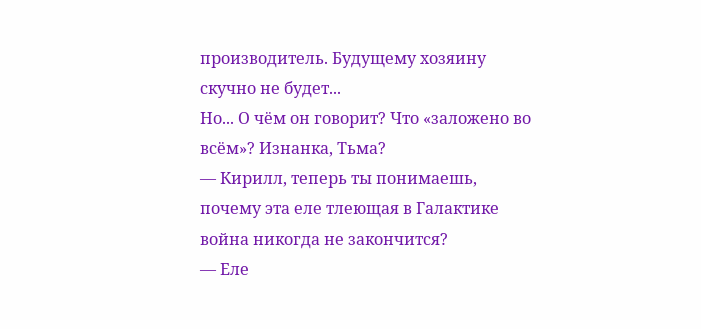производитель. Будущему хозяину скучно не будет...
Но... О чём он говорит? Что «заложено во всём»? Изнанка, Тьма?
— Кирилл, теперь ты понимаешь, почему эта еле тлеющая в Галактике война никогда не закончится?
— Еле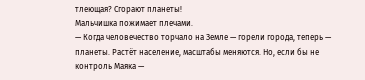тлеющая? Сгорают планеты!
Мальчишка пожимает плечами.
— Когда человечество торчало на Земле — горели города, теперь — планеты. Растёт население, масштабы меняются. Но, если бы не контроль Маяка —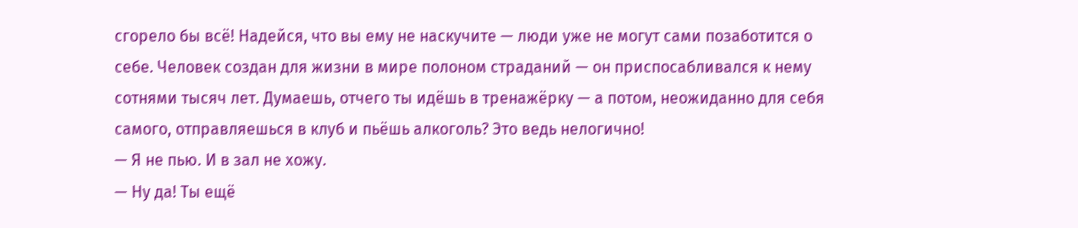сгорело бы всё! Надейся, что вы ему не наскучите — люди уже не могут сами позаботится о себе. Человек создан для жизни в мире полоном страданий — он приспосабливался к нему сотнями тысяч лет. Думаешь, отчего ты идёшь в тренажёрку — а потом, неожиданно для себя самого, отправляешься в клуб и пьёшь алкоголь? Это ведь нелогично!
— Я не пью. И в зал не хожу.
— Ну да! Ты ещё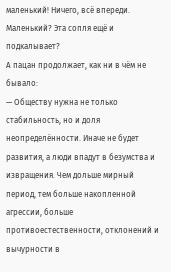маленький! Ничего, всё впереди.
Маленький? Эта сопля ещё и подкалывает?
А пацан продолжает, как ни в чём не бывало:
— Обществу нужна не только стабильность, но и доля неопределённости. Иначе не будет развития, а люди впадут в безумства и извращения. Чем дольше мирный период, тем больше накопленной агрессии, больше противоестественности, отклонений и вычурности в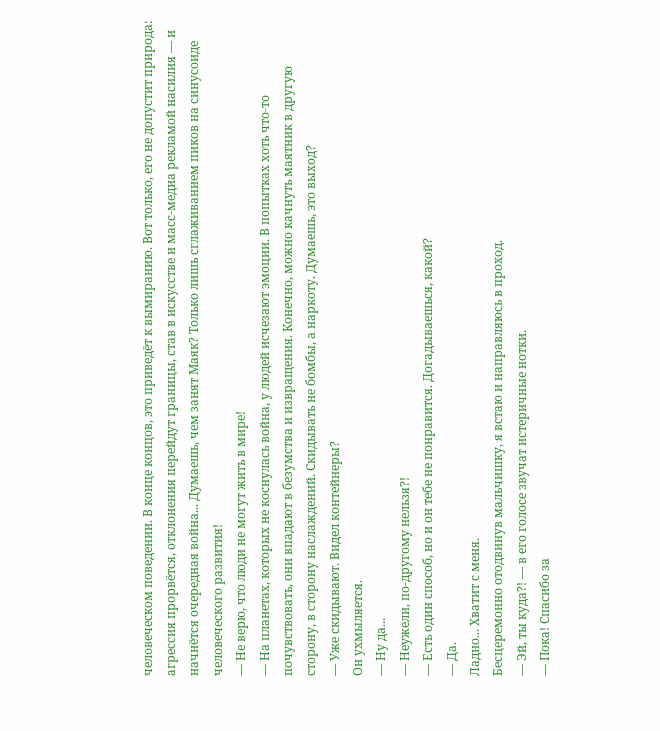человеческом поведении. В конце концов, это приведёт к вымиранию. Вот только, его не допустит природа: агрессия прорвётся, отклонения перейдут границы, став в искусстве и масс-медиа рекламой насилия — и начнётся очередная война... Думаешь, чем занят Маяк? Только лишь сглаживанием пиков на синусоиде человеческого развития!
— Не верю, что люди не могут жить в мире!
— На планетах, которых не коснулась война, у людей исчезают эмоции. В попытках хоть что-то почувствовать, они впадают в безумства и извращения. Конечно, можно качнуть маятник в другую сторону, в сторону наслаждений. Скидывать не бомбы, а наркоту. Думаешь, это выход?
— Уже скидывают. Видел контейнеры?
Он ухмыляется.
— Ну да...
— Неужели, по-другому нельзя?!
— Есть один способ, но и он тебе не понравится. Догадываешься, какой?
— Да.
Ладно... Хватит с меня.
Бесцеремонно отодвинув мальчишку, я встаю и направляюсь в проход.
— Эй, ты куда?! — в его голосе звучат истеричные нотки.
— Пока! Спасибо за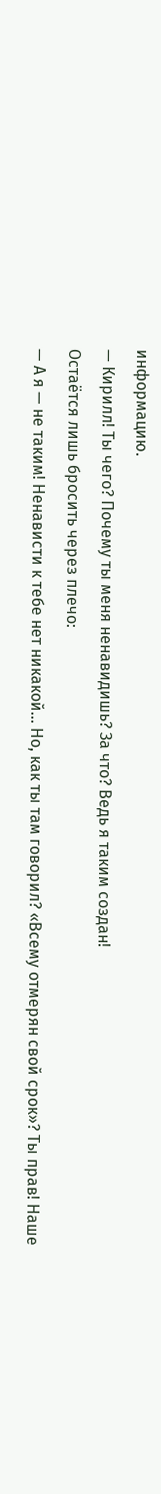информацию.
— Кирилл! Ты чего? Почему ты меня ненавидишь? За что? Ведь я таким создан!
Остаётся лишь бросить через плечо:
— А я — не таким! Ненависти к тебе нет никакой... Но, как ты там говорил? «Всему отмерян свой срок»? Ты прав! Наше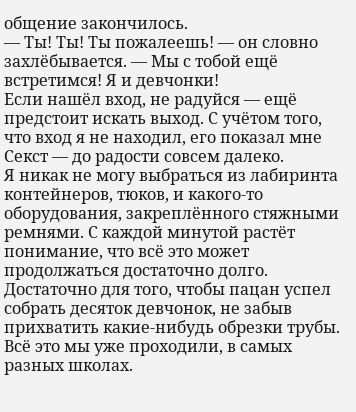общение закончилось.
— Ты! Ты! Ты пожалеешь! — он словно захлёбывается. — Мы с тобой ещё встретимся! Я и девчонки!
Если нашёл вход, не радуйся — ещё предстоит искать выход. С учётом того, что вход я не находил, его показал мне Секст — до радости совсем далеко.
Я никак не могу выбраться из лабиринта контейнеров, тюков, и какого-то оборудования, закреплённого стяжными ремнями. С каждой минутой растёт понимание, что всё это может продолжаться достаточно долго. Достаточно для того, чтобы пацан успел собрать десяток девчонок, не забыв прихватить какие-нибудь обрезки трубы. Всё это мы уже проходили, в самых разных школах.